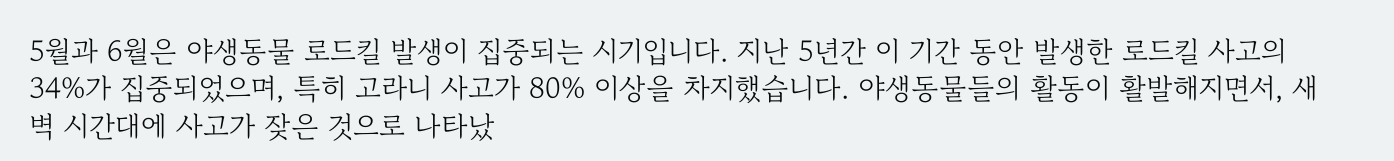5월과 6월은 야생동물 로드킬 발생이 집중되는 시기입니다. 지난 5년간 이 기간 동안 발생한 로드킬 사고의 34%가 집중되었으며, 특히 고라니 사고가 80% 이상을 차지했습니다. 야생동물들의 활동이 활발해지면서, 새벽 시간대에 사고가 잦은 것으로 나타났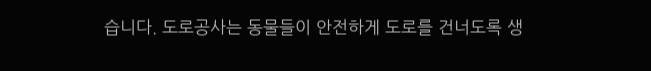습니다. 도로공사는 동물들이 안전하게 도로를 건너도록 생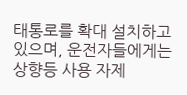태통로를 확대 설치하고 있으며, 운전자들에게는 상향등 사용 자제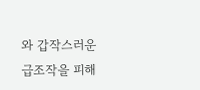와 갑작스러운 급조작을 피해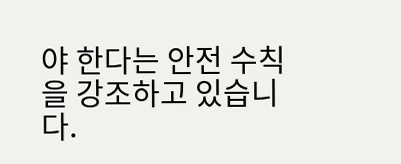야 한다는 안전 수칙을 강조하고 있습니다.